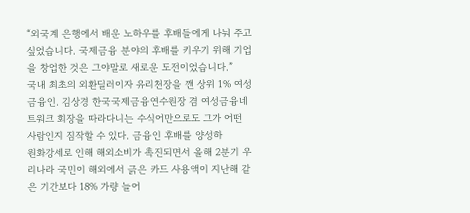“외국계 은행에서 배운 노하우를 후배들에게 나눠 주고 싶었습니다. 국제금융 분야의 후배를 키우기 위해 기업을 창업한 것은 그야말로 새로운 도전이었습니다.”
국내 최초의 외환딜러이자 유리천장을 깬 상위 1% 여성 금융인. 김상경 한국국제금융연수원장 겸 여성금융네트워크 회장을 따라다니는 수식어만으로도 그가 어떤 사람인지 짐작할 수 있다. 금융인 후배를 양성하
원화강세로 인해 해외소비가 촉진되면서 올해 2분기 우리나라 국민이 해외에서 긁은 카드 사용액이 지난해 같은 기간보다 18% 가량 늘어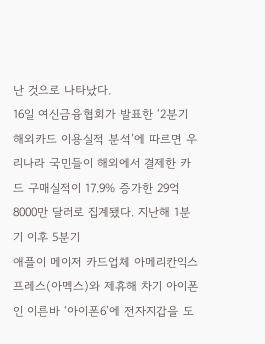난 것으로 나타났다.
16일 여신금융협회가 발표한 ‘2분기 해외카드 이용실적 분석’에 따르면 우리나라 국민들이 해외에서 결제한 카드 구매실적이 17.9% 증가한 29억8000만 달러로 집계됐다. 지난해 1분기 이후 5분기
애플이 메이저 카드업체 아메리칸익스프레스(아멕스)와 제휴해 차기 아이폰인 이른바 ‘아이폰6’에 전자지갑을 도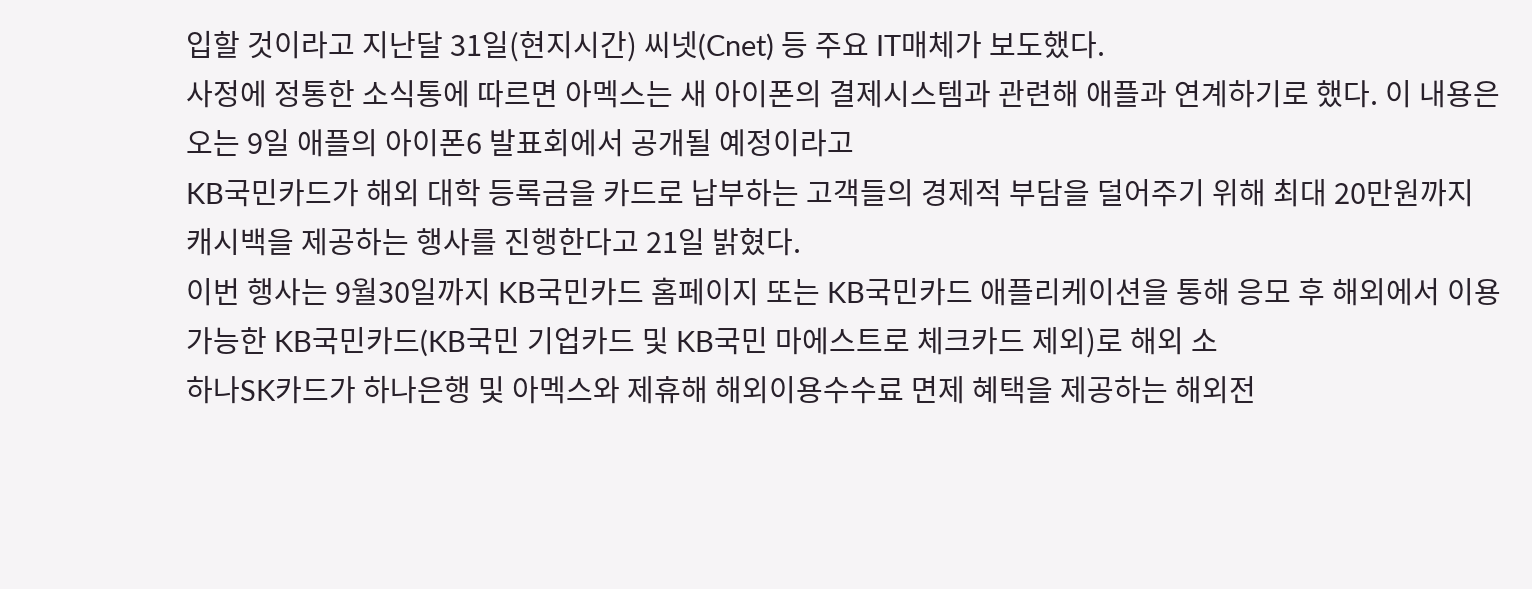입할 것이라고 지난달 31일(현지시간) 씨넷(Cnet) 등 주요 IT매체가 보도했다.
사정에 정통한 소식통에 따르면 아멕스는 새 아이폰의 결제시스템과 관련해 애플과 연계하기로 했다. 이 내용은 오는 9일 애플의 아이폰6 발표회에서 공개될 예정이라고
KB국민카드가 해외 대학 등록금을 카드로 납부하는 고객들의 경제적 부담을 덜어주기 위해 최대 20만원까지 캐시백을 제공하는 행사를 진행한다고 21일 밝혔다.
이번 행사는 9월30일까지 KB국민카드 홈페이지 또는 KB국민카드 애플리케이션을 통해 응모 후 해외에서 이용 가능한 KB국민카드(KB국민 기업카드 및 KB국민 마에스트로 체크카드 제외)로 해외 소
하나SK카드가 하나은행 및 아멕스와 제휴해 해외이용수수료 면제 혜택을 제공하는 해외전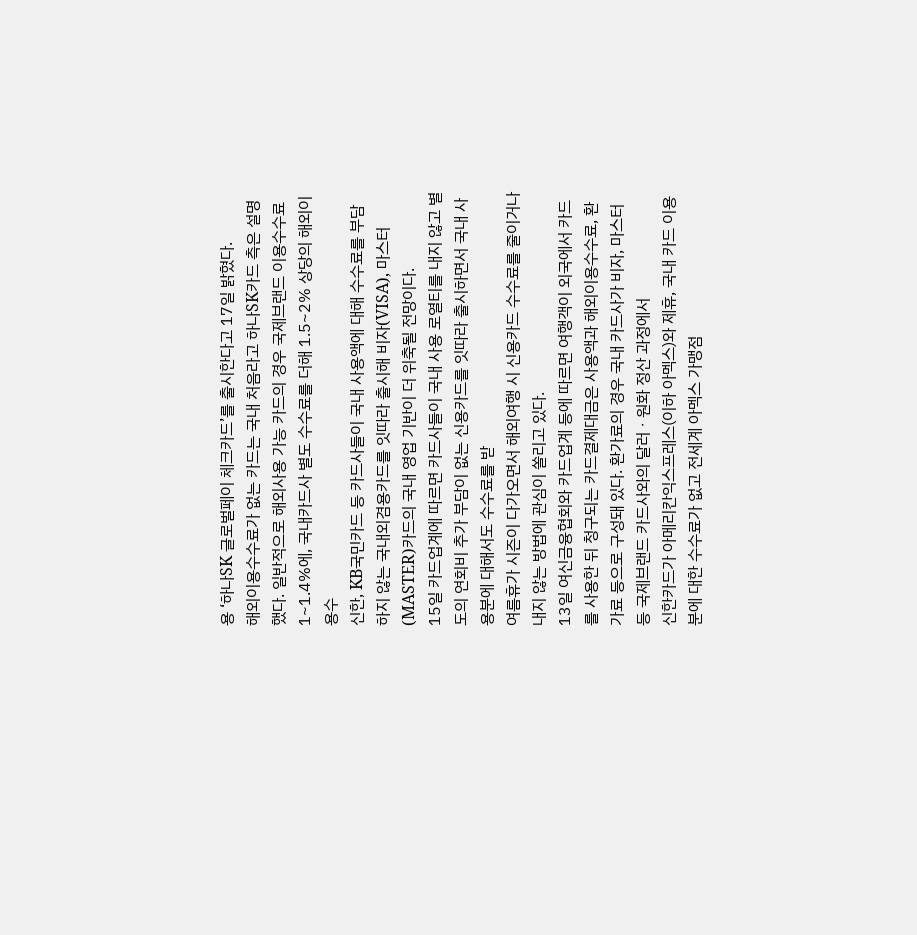용 ‘하나SK 글로벌페이 체크카드’를 출시한다고 17일 밝혔다.
해외이용수수료가 없는 카드는 국내 처음라고 하나SK카드 측은 설명했다. 일반적으로 해외사용 가능 카드의 경우 국제브랜드 이용수수료 1~1.4%에, 국내카드사 별도 수수료를 더해 1.5~2% 상당의 해외이용수
신한, KB국민카드 등 카드사들이 국내 사용액에 대해 수수료를 부담하지 않는 국내외겸용카드를 잇따라 출시해 비자(VISA), 마스터(MASTER)카드의 국내 영업 기반이 더 위축될 전망이다.
15일 카드업계에 따르면 카드사들이 국내 사용 로열티를 내지 않고 별도의 연회비 추가 부담이 없는 신용카드를 잇따라 출시하면서 국내 사용분에 대해서도 수수료를 받
여름휴가 시즌이 다가오면서 해외여행 시 신용카드 수수료를 줄이거나 내지 않는 방법에 관심이 쏠리고 있다.
13일 여신금융협회와 카드업계 등에 따르면 여행객이 외국에서 카드를 사용한 뒤 청구되는 카드결제대금은 사용액과 해외이용수수료, 환가료 등으로 구성돼 있다. 환가료의 경우 국내 카드사가 비자, 마스터 등 국제브랜드 카드사와의 달러ㆍ원화 정산 과정에서
신한카드가 아메리칸익스프레스(이하 아멕스)와 제휴, 국내 카드 이용분에 대한 수수료가 없고 전세계 아멕스 가맹점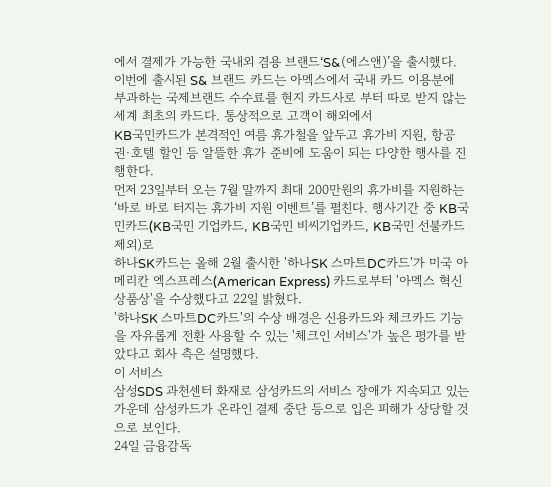에서 결제가 가능한 국내외 겸용 브랜드‘S&(에스앤)’을 출시했다.
이번에 출시된 S& 브랜드 카드는 아멕스에서 국내 카드 이용분에 부과하는 국제브랜드 수수료를 현지 카드사로 부터 따로 받지 않는 세계 최초의 카드다. 통상적으로 고객이 해외에서
KB국민카드가 본격적인 여름 휴가철을 앞두고 휴가비 지원, 항공권·호텔 할인 등 알뜰한 휴가 준비에 도움이 되는 다양한 행사를 진행한다.
먼저 23일부터 오는 7월 말까지 최대 200만원의 휴가비를 지원하는 ‘바로 바로 터지는 휴가비 지원 이벤트’를 펼친다. 행사기간 중 KB국민카드(KB국민 기업카드, KB국민 비씨기업카드, KB국민 선불카드 제외)로
하나SK카드는 올해 2월 출시한 '하나SK 스마트DC카드'가 미국 아메리칸 엑스프레스(American Express) 카드로부터 '아멕스 혁신 상품상'을 수상했다고 22일 밝혔다.
'하나SK 스마트DC카드'의 수상 배경은 신용카드와 체크카드 기능을 자유롭게 전환 사용할 수 있는 '체크인 서비스'가 높은 평가를 받았다고 회사 측은 설명했다.
이 서비스
삼성SDS 과천센터 화재로 삼성카드의 서비스 장애가 지속되고 있는 가운데 삼성카드가 온라인 결제 중단 등으로 입은 피해가 상당할 것으로 보인다.
24일 금융감독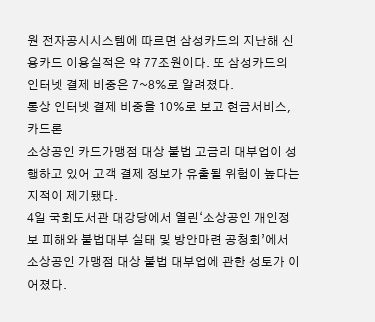원 전자공시시스템에 따르면 삼성카드의 지난해 신용카드 이용실적은 약 77조원이다. 또 삼성카드의 인터넷 결제 비중은 7~8%로 알려졌다.
통상 인터넷 결제 비중을 10%로 보고 현금서비스, 카드론
소상공인 카드가맹점 대상 불법 고금리 대부업이 성행하고 있어 고객 결제 정보가 유출될 위험이 높다는 지적이 제기됐다.
4일 국회도서관 대강당에서 열린‘소상공인 개인정보 피해와 불법대부 실태 및 방안마련 공청회’에서 소상공인 가맹점 대상 불법 대부업에 관한 성토가 이어졌다.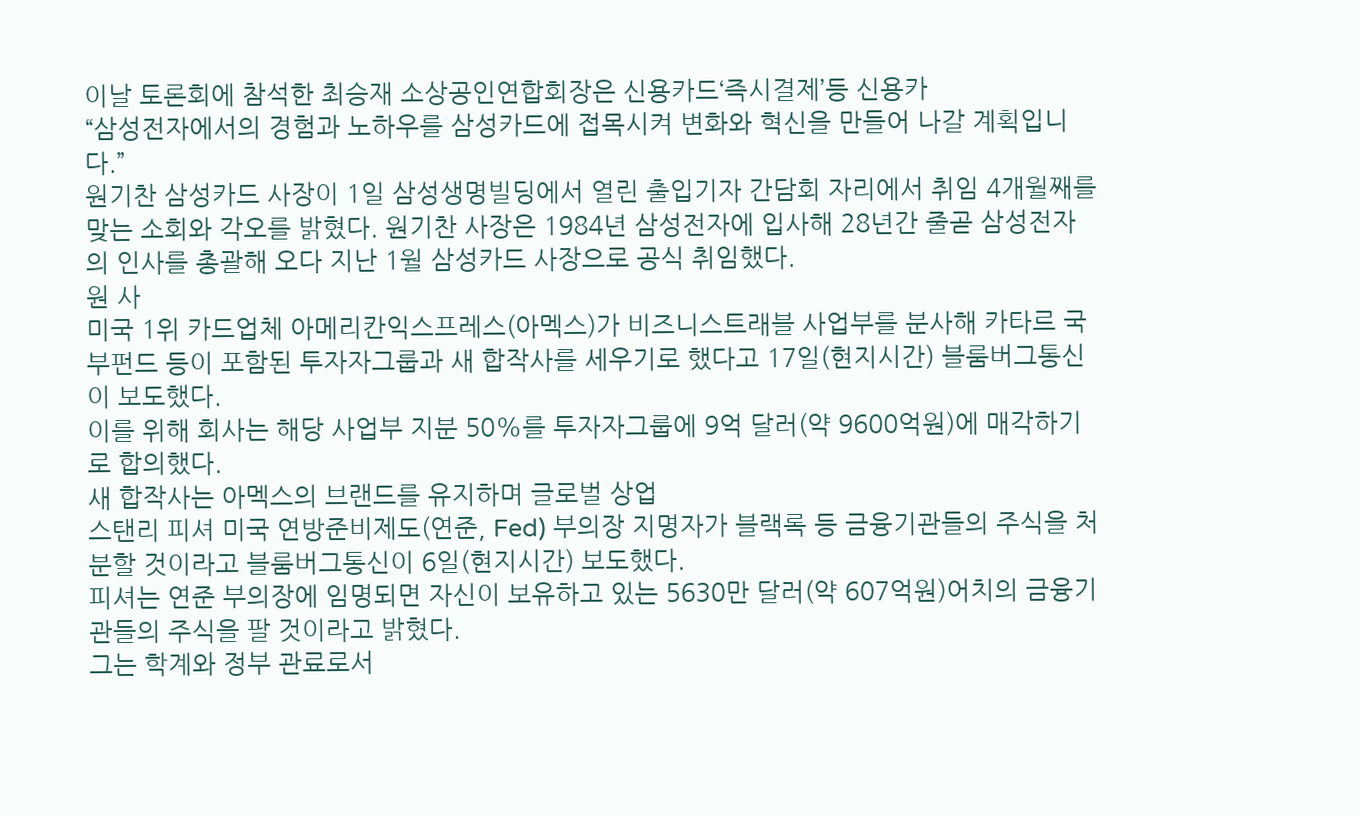이날 토론회에 참석한 최승재 소상공인연합회장은 신용카드‘즉시결제’등 신용카
“삼성전자에서의 경험과 노하우를 삼성카드에 접목시켜 변화와 혁신을 만들어 나갈 계획입니다.”
원기찬 삼성카드 사장이 1일 삼성생명빌딩에서 열린 출입기자 간담회 자리에서 취임 4개월째를 맞는 소회와 각오를 밝혔다. 원기찬 사장은 1984년 삼성전자에 입사해 28년간 줄곧 삼성전자의 인사를 총괄해 오다 지난 1월 삼성카드 사장으로 공식 취임했다.
원 사
미국 1위 카드업체 아메리칸익스프레스(아멕스)가 비즈니스트래블 사업부를 분사해 카타르 국부펀드 등이 포함된 투자자그룹과 새 합작사를 세우기로 했다고 17일(현지시간) 블룸버그통신이 보도했다.
이를 위해 회사는 해당 사업부 지분 50%를 투자자그룹에 9억 달러(약 9600억원)에 매각하기로 합의했다.
새 합작사는 아멕스의 브랜드를 유지하며 글로벌 상업
스탠리 피셔 미국 연방준비제도(연준, Fed) 부의장 지명자가 블랙록 등 금융기관들의 주식을 처분할 것이라고 블룸버그통신이 6일(현지시간) 보도했다.
피셔는 연준 부의장에 임명되면 자신이 보유하고 있는 5630만 달러(약 607억원)어치의 금융기관들의 주식을 팔 것이라고 밝혔다.
그는 학계와 정부 관료로서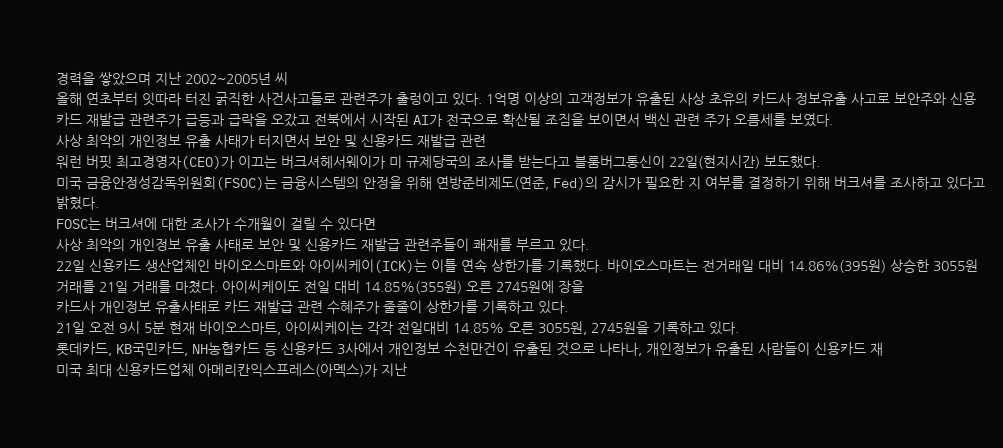경력을 쌓았으며 지난 2002~2005년 씨
올해 연초부터 잇따라 터진 굵직한 사건사고들로 관련주가 출렁이고 있다. 1억명 이상의 고객정보가 유출된 사상 초유의 카드사 정보유출 사고로 보안주와 신용카드 재발급 관련주가 급등과 급락을 오갔고 전북에서 시작된 AI가 전국으로 확산될 조짐을 보이면서 백신 관련 주가 오름세를 보였다.
사상 최악의 개인정보 유출 사태가 터지면서 보안 및 신용카드 재발급 관련
워런 버핏 최고경영자(CEO)가 이끄는 버크셔헤서웨이가 미 규제당국의 조사를 받는다고 블룸버그통신이 22일(현지시간) 보도했다.
미국 금융안정성감독위원회(FSOC)는 금융시스템의 안정을 위해 연방준비제도(연준, Fed)의 감시가 필요한 지 여부를 결정하기 위해 버크셔를 조사하고 있다고 밝혔다.
FOSC는 버크셔에 대한 조사가 수개월이 걸릴 수 있다면
사상 최악의 개인정보 유출 사태로 보안 및 신용카드 재발급 관련주들이 쾌재를 부르고 있다.
22일 신용카드 생산업체인 바이오스마트와 아이씨케이(ICK)는 이틀 연속 상한가를 기록했다. 바이오스마트는 전거래일 대비 14.86%(395원) 상승한 3055원 거래를 21일 거래를 마쳤다. 아이씨케이도 전일 대비 14.85%(355원) 오른 2745원에 장을
카드사 개인정보 유출사태로 카드 재발급 관련 수혜주가 줄줄이 상한가를 기록하고 있다.
21일 오전 9시 5분 현재 바이오스마트, 아이씨케이는 각각 전일대비 14.85% 오른 3055원, 2745원을 기록하고 있다.
롯데카드, KB국민카드, NH농협카드 등 신용카드 3사에서 개인정보 수천만건이 유출된 것으로 나타나, 개인정보가 유출된 사람들이 신용카드 재
미국 최대 신용카드업체 아메리칸익스프레스(아멕스)가 지난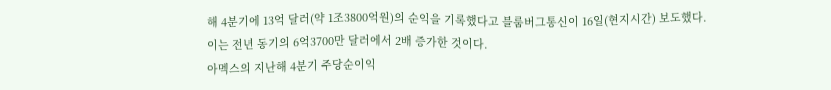해 4분기에 13억 달러(약 1조3800억원)의 순익을 기록했다고 블룸버그통신이 16일(현지시간) 보도했다.
이는 전년 동기의 6억3700만 달러에서 2배 증가한 것이다.
아멕스의 지난해 4분기 주당순이익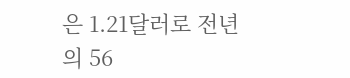은 1.21달러로 전년의 56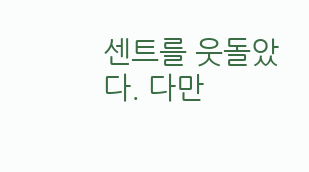센트를 웃돌았다. 다만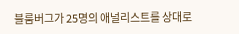블룸버그가 25명의 애널리스트를 상대로